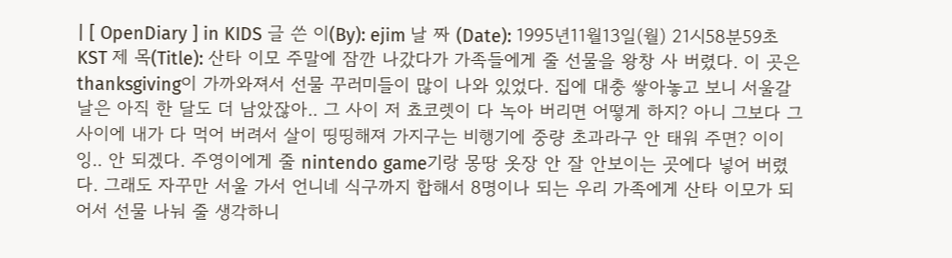| [ OpenDiary ] in KIDS 글 쓴 이(By): ejim 날 짜 (Date): 1995년11월13일(월) 21시58분59초 KST 제 목(Title): 산타 이모 주말에 잠깐 나갔다가 가족들에게 줄 선물을 왕창 사 버렸다. 이 곳은 thanksgiving이 가까와져서 선물 꾸러미들이 많이 나와 있었다. 집에 대충 쌓아놓고 보니 서울갈 날은 아직 한 달도 더 남았잖아.. 그 사이 저 쵸코렛이 다 녹아 버리면 어떻게 하지? 아니 그보다 그 사이에 내가 다 먹어 버려서 살이 띵띵해져 가지구는 비행기에 중량 초과라구 안 태워 주면? 이이잉.. 안 되겠다. 주영이에게 줄 nintendo game기랑 몽땅 옷장 안 잘 안보이는 곳에다 넣어 버렸다. 그래도 자꾸만 서울 가서 언니네 식구까지 합해서 8명이나 되는 우리 가족에게 산타 이모가 되어서 선물 나눠 줄 생각하니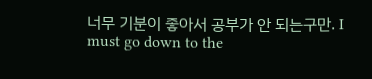너무 기분이 좋아서 공부가 안 되는구만. I must go down to the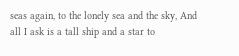seas again, to the lonely sea and the sky, And all I ask is a tall ship and a star to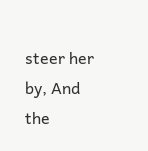steer her by, And the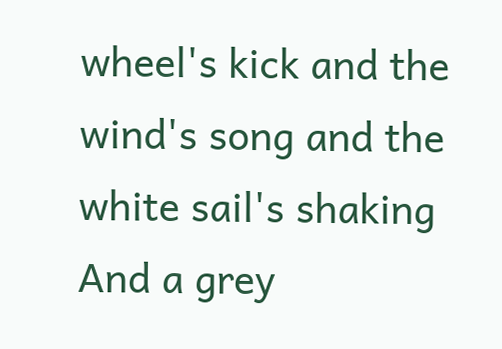wheel's kick and the wind's song and the white sail's shaking And a grey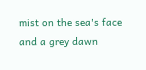mist on the sea's face and a grey dawn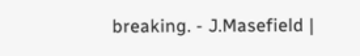breaking. - J.Masefield |